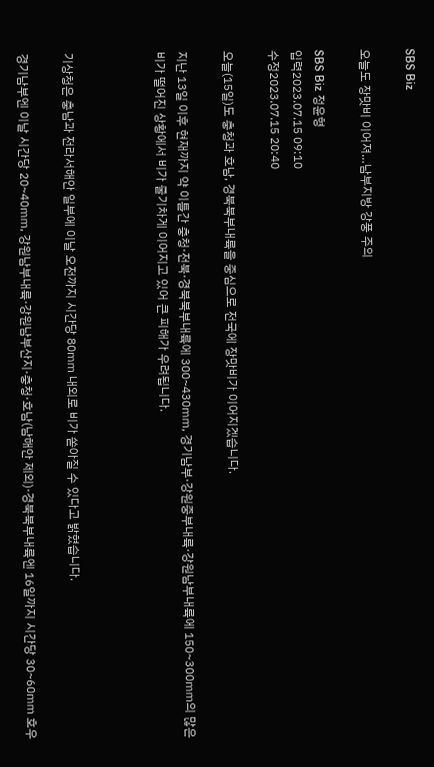SBS Biz

오늘도 장맛비 이어져…남부지방 강풍 주의

SBS Biz 정윤형
입력2023.07.15 09:10
수정2023.07.15 20:40

오늘(15일)도 충청과 호남, 경북북부내륙을 중심으로 전국에 장맛비가 이어지겠습니다.

지난 13일 이후 현재까지 약 이틀간 충청·전북·경북북부내륙에 300~430㎜, 경기남부·강원중부내륙·강원남부내륙에 150~300㎜의 많은 비가 떨어진 상황에서 비가 줄기차게 이어지고 있어 큰 피해가 우려됩니다.



기상청은 충남과 전라서해안 일부에 이날 오전까지 시간당 80㎜ 내외로 비가 쏟아질 수 있다고 밝혔습니다.

경기남부엔 이날 시간당 20~40㎜, 강원남부내륙·강원남부산지·충청·호남(남해안 제외)·경북북부내륙엔 16일까지 시간당 30~60㎜ 호우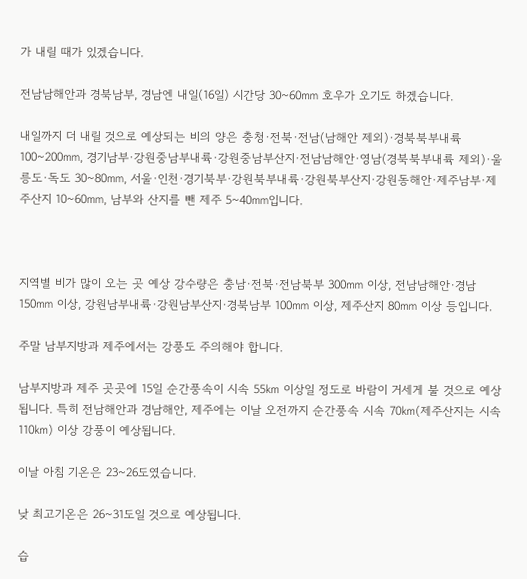가 내릴 때가 있겠습니다.

전남남해안과 경북남부, 경남엔 내일(16일) 시간당 30~60㎜ 호우가 오기도 하겠습니다.

내일까지 더 내릴 것으로 예상되는 비의 양은 충청·전북·전남(남해안 제외)·경북북부내륙 100~200㎜, 경기남부·강원중남부내륙·강원중남부산지·전남남해안·영남(경북북부내륙 제외)·울릉도·독도 30~80㎜, 서울·인천·경기북부·강원북부내륙·강원북부산지·강원동해안·제주남부·제주산지 10~60㎜, 남부와 산지를 뺀 제주 5~40㎜입니다.



지역별 비가 많이 오는 곳 예상 강수량은 충남·전북·전남북부 300㎜ 이상, 전남남해안·경남 150㎜ 이상, 강원남부내륙·강원남부산지·경북남부 100㎜ 이상, 제주산지 80㎜ 이상 등입니다.

주말 남부지방과 제주에서는 강풍도 주의해야 합니다.

남부지방과 제주 곳곳에 15일 순간풍속이 시속 55㎞ 이상일 정도로 바람이 거세게 불 것으로 예상됩니다. 특히 전남해안과 경남해안, 제주에는 이날 오전까지 순간풍속 시속 70㎞(제주산지는 시속 110㎞) 이상 강풍이 예상됩니다.

이날 아침 기온은 23~26도였습니다.

낮 최고기온은 26~31도일 것으로 예상됩니다.

습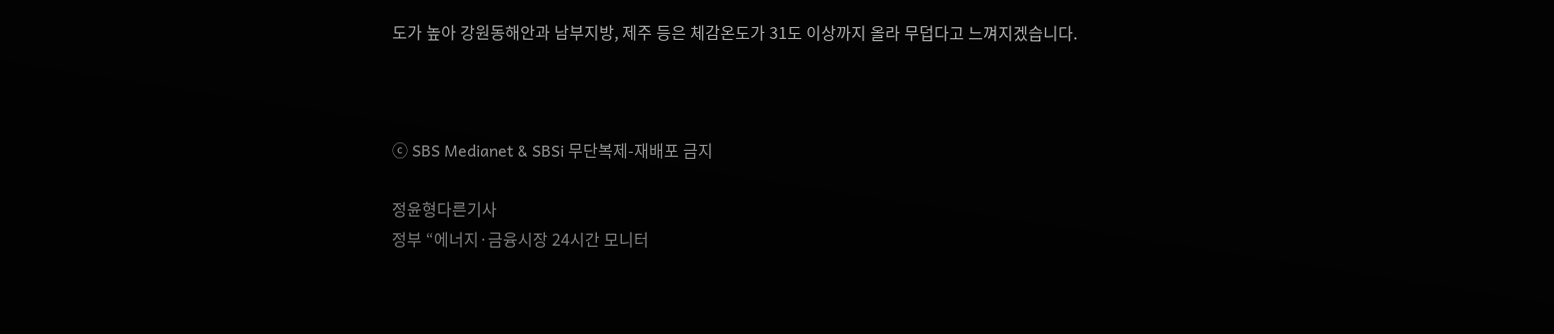도가 높아 강원동해안과 남부지방, 제주 등은 체감온도가 31도 이상까지 올라 무덥다고 느껴지겠습니다.



ⓒ SBS Medianet & SBSi 무단복제-재배포 금지

정윤형다른기사
정부 “에너지·금융시장 24시간 모니터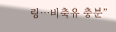링…비축유 충분”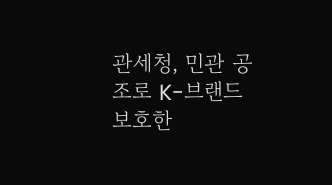관세청, 민관 공조로 K-브랜드 보호한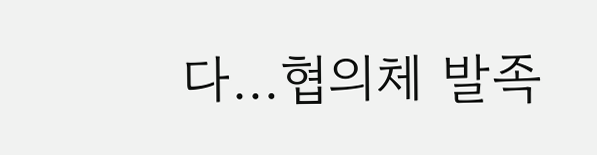다…협의체 발족